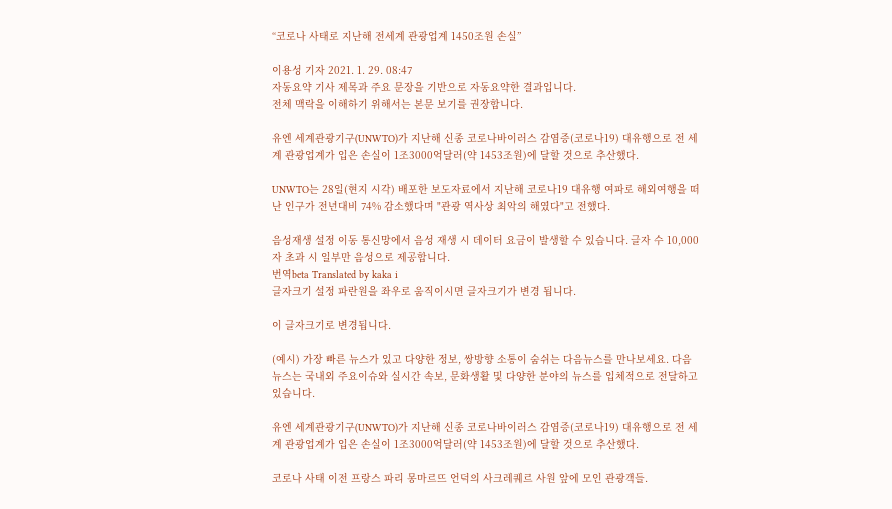“코로나 사태로 지난해 전세계 관광업계 1450조원 손실”

이용성 기자 2021. 1. 29. 08:47
자동요약 기사 제목과 주요 문장을 기반으로 자동요약한 결과입니다.
전체 맥락을 이해하기 위해서는 본문 보기를 권장합니다.

유엔 세계관광기구(UNWTO)가 지난해 신종 코로나바이러스 감염증(코로나19) 대유행으로 전 세계 관광업계가 입은 손실이 1조3000억달러(약 1453조원)에 달할 것으로 추산했다.

UNWTO는 28일(현지 시각) 배포한 보도자료에서 지난해 코로나19 대유행 여파로 해외여행을 떠난 인구가 전년대비 74% 감소했다며 "관광 역사상 최악의 해였다"고 전했다.

음성재생 설정 이동 통신망에서 음성 재생 시 데이터 요금이 발생할 수 있습니다. 글자 수 10,000자 초과 시 일부만 음성으로 제공합니다.
번역beta Translated by kaka i
글자크기 설정 파란원을 좌우로 움직이시면 글자크기가 변경 됩니다.

이 글자크기로 변경됩니다.

(예시) 가장 빠른 뉴스가 있고 다양한 정보, 쌍방향 소통이 숨쉬는 다음뉴스를 만나보세요. 다음뉴스는 국내외 주요이슈와 실시간 속보, 문화생활 및 다양한 분야의 뉴스를 입체적으로 전달하고 있습니다.

유엔 세계관광기구(UNWTO)가 지난해 신종 코로나바이러스 감염증(코로나19) 대유행으로 전 세계 관광업계가 입은 손실이 1조3000억달러(약 1453조원)에 달할 것으로 추산했다.

코로나 사태 이전 프랑스 파리 몽마르뜨 언덕의 사크레퀘르 사원 앞에 모인 관광객들.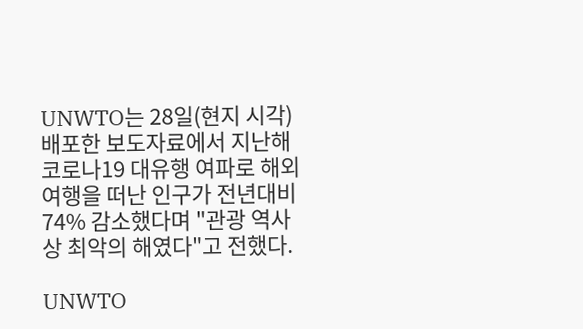UNWTO는 28일(현지 시각) 배포한 보도자료에서 지난해 코로나19 대유행 여파로 해외여행을 떠난 인구가 전년대비 74% 감소했다며 "관광 역사상 최악의 해였다"고 전했다.

UNWTO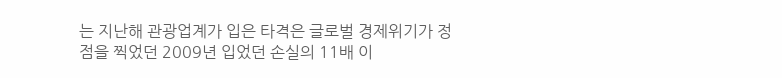는 지난해 관광업계가 입은 타격은 글로벌 경제위기가 정점을 찍었던 2009년 입었던 손실의 11배 이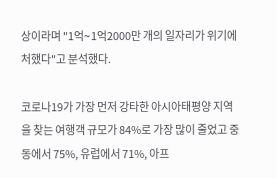상이라며 "1억∼1억2000만 개의 일자리가 위기에 처했다"고 분석했다.

코로나19가 가장 먼저 강타한 아시아태평양 지역을 찾는 여행객 규모가 84%로 가장 많이 줄었고 중동에서 75%, 유럽에서 71%, 아프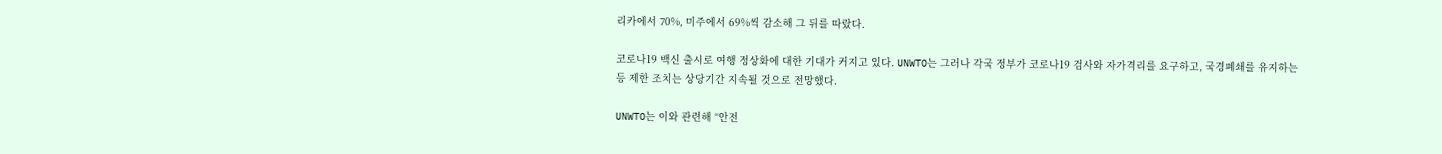리카에서 70%, 미주에서 69%씩 감소해 그 뒤를 따랐다.

코로나19 백신 출시로 여행 정상화에 대한 기대가 커지고 있다. UNWTO는 그러나 각국 정부가 코로나19 검사와 자가격리를 요구하고, 국경폐쇄를 유지하는 등 제한 조치는 상당기간 지속될 것으로 전망했다.

UNWTO는 이와 관련해 “안전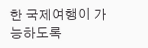한 국제여행이 가능하도록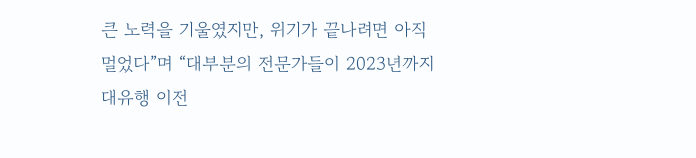큰 노력을 기울였지만, 위기가 끝나려면 아직 멀었다”며 “대부분의 전문가들이 2023년까지 대유행 이전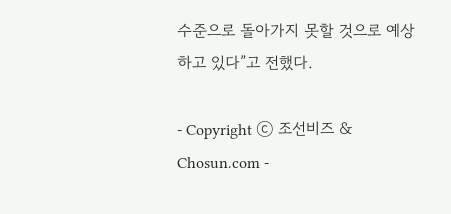수준으로 돌아가지 못할 것으로 예상하고 있다”고 전했다.

- Copyright ⓒ 조선비즈 & Chosun.com -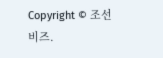Copyright © 조선비즈.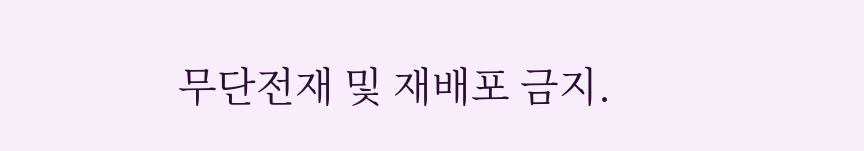무단전재 및 재배포 금지.